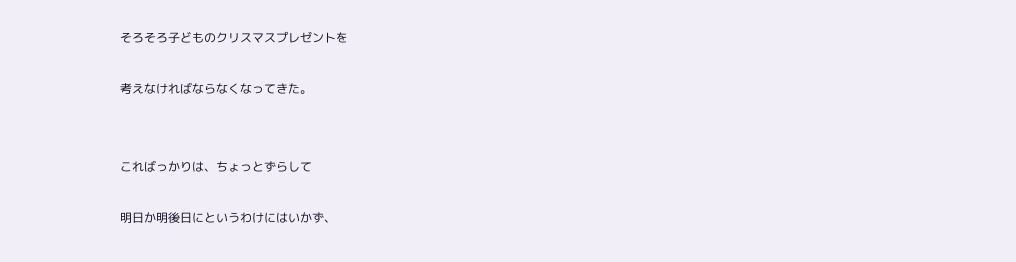そろそろ子どものクリスマスプレゼントを

考えなければならなくなってきた。


こればっかりは、ちょっとずらして

明日か明後日にというわけにはいかず、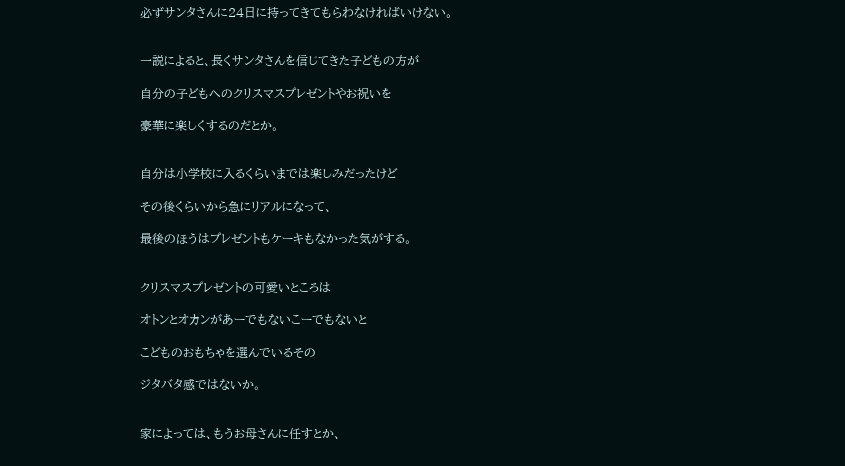必ずサンタさんに24日に持ってきてもらわなければいけない。


一説によると、長くサンタさんを信じてきた子どもの方が

自分の子どもへのクリスマスプレゼントやお祝いを

豪華に楽しくするのだとか。


自分は小学校に入るくらいまでは楽しみだったけど

その後くらいから急にリアルになって、

最後のほうはプレゼントもケーキもなかった気がする。


クリスマスプレゼントの可愛いところは

オトンとオカンがあーでもないこーでもないと

こどものおもちゃを選んでいるその

ジタバタ感ではないか。


家によっては、もうお母さんに任すとか、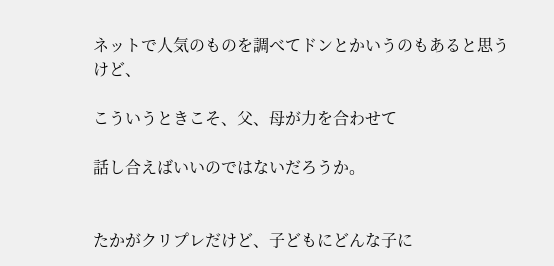ネットで人気のものを調べてドンとかいうのもあると思うけど、

こういうときこそ、父、母が力を合わせて

話し合えばいいのではないだろうか。


たかがクリプレだけど、子どもにどんな子に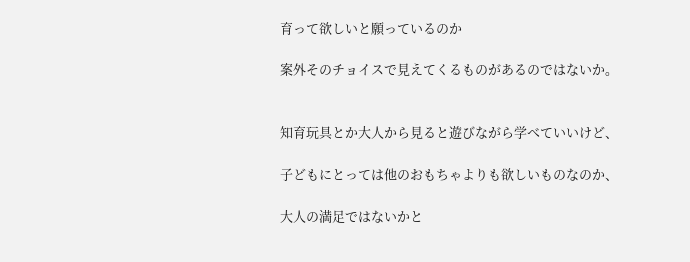育って欲しいと願っているのか

案外そのチョイスで見えてくるものがあるのではないか。


知育玩具とか大人から見ると遊びながら学べていいけど、

子どもにとっては他のおもちゃよりも欲しいものなのか、

大人の満足ではないかと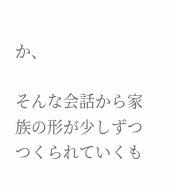か、

そんな会話から家族の形が少しずつつくられていくも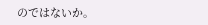のではないか。